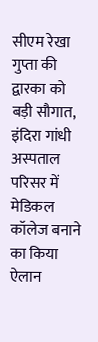सीएम रेखा गुप्ता की द्वारका को बड़ी सौगात, इंदिरा गांधी अस्पताल परिसर में मेडिकल कॉलेज बनाने का किया ऐलान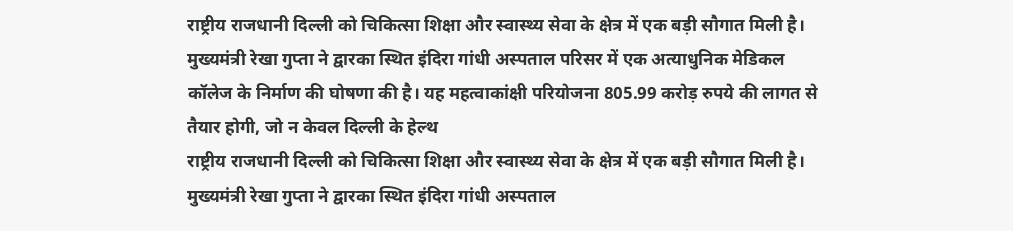राष्ट्रीय राजधानी दिल्ली को चिकित्सा शिक्षा और स्वास्थ्य सेवा के क्षेत्र में एक बड़ी सौगात मिली है। मुख्यमंत्री रेखा गुप्ता ने द्वारका स्थित इंदिरा गांधी अस्पताल परिसर में एक अत्याधुनिक मेडिकल कॉलेज के निर्माण की घोषणा की है। यह महत्वाकांक्षी परियोजना 805.99 करोड़ रुपये की लागत से तैयार होगी, जो न केवल दिल्ली के हेल्थ
राष्ट्रीय राजधानी दिल्ली को चिकित्सा शिक्षा और स्वास्थ्य सेवा के क्षेत्र में एक बड़ी सौगात मिली है। मुख्यमंत्री रेखा गुप्ता ने द्वारका स्थित इंदिरा गांधी अस्पताल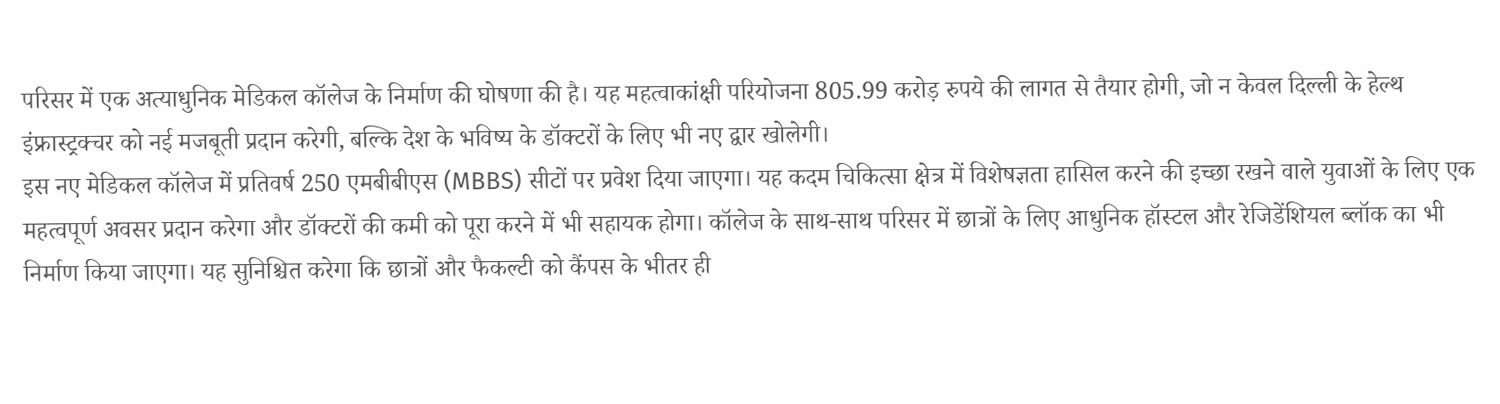परिसर में एक अत्याधुनिक मेडिकल कॉलेज के निर्माण की घोषणा की है। यह महत्वाकांक्षी परियोजना 805.99 करोड़ रुपये की लागत से तैयार होगी, जो न केवल दिल्ली के हेल्थ इंफ्रास्ट्रक्चर को नई मजबूती प्रदान करेगी, बल्कि देश के भविष्य के डॉक्टरों के लिए भी नए द्वार खोलेगी।
इस नए मेडिकल कॉलेज में प्रतिवर्ष 250 एमबीबीएस (MBBS) सीटों पर प्रवेश दिया जाएगा। यह कदम चिकित्सा क्षेत्र में विशेषज्ञता हासिल करने की इच्छा रखने वाले युवाओं के लिए एक महत्वपूर्ण अवसर प्रदान करेगा और डॉक्टरों की कमी को पूरा करने में भी सहायक होगा। कॉलेज के साथ-साथ परिसर में छात्रों के लिए आधुनिक हॉस्टल और रेजिडेंशियल ब्लॉक का भी निर्माण किया जाएगा। यह सुनिश्चित करेगा कि छात्रों और फैकल्टी को कैंपस के भीतर ही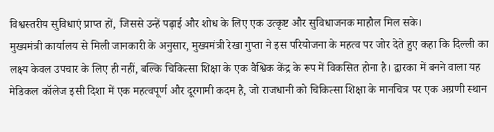विश्वस्तरीय सुविधाएं प्राप्त हों, जिससे उन्हें पढ़ाई और शोध के लिए एक उत्कृष्ट और सुविधाजनक माहौल मिल सके।
मुख्यमंत्री कार्यालय से मिली जानकारी के अनुसार, मुख्यमंत्री रेखा गुप्ता ने इस परियोजना के महत्व पर जोर देते हुए कहा कि दिल्ली का लक्ष्य केवल उपचार के लिए ही नहीं, बल्कि चिकित्सा शिक्षा के एक वैश्विक केंद्र के रूप में विकसित होना है। द्वारका में बनने वाला यह मेडिकल कॉलेज इसी दिशा में एक महत्वपूर्ण और दूरगामी कदम है, जो राजधानी को चिकित्सा शिक्षा के मानचित्र पर एक अग्रणी स्थान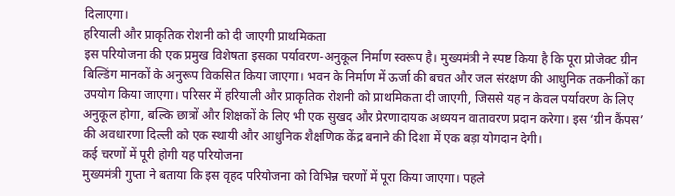दिलाएगा।
हरियाली और प्राकृतिक रोशनी को दी जाएगी प्राथमिकता
इस परियोजना की एक प्रमुख विशेषता इसका पर्यावरण-अनुकूल निर्माण स्वरूप है। मुख्यमंत्री ने स्पष्ट किया है कि पूरा प्रोजेक्ट ग्रीन बिल्डिंग मानकों के अनुरूप विकसित किया जाएगा। भवन के निर्माण में ऊर्जा की बचत और जल संरक्षण की आधुनिक तकनीकों का उपयोग किया जाएगा। परिसर में हरियाली और प्राकृतिक रोशनी को प्राथमिकता दी जाएगी, जिससे यह न केवल पर्यावरण के लिए अनुकूल होगा, बल्कि छात्रों और शिक्षकों के लिए भी एक सुखद और प्रेरणादायक अध्ययन वातावरण प्रदान करेगा। इस ‘ग्रीन कैंपस’ की अवधारणा दिल्ली को एक स्थायी और आधुनिक शैक्षणिक केंद्र बनाने की दिशा में एक बड़ा योगदान देगी।
कई चरणों में पूरी होगी यह परियोजना
मुख्यमंत्री गुप्ता ने बताया कि इस वृहद परियोजना को विभिन्न चरणों में पूरा किया जाएगा। पहले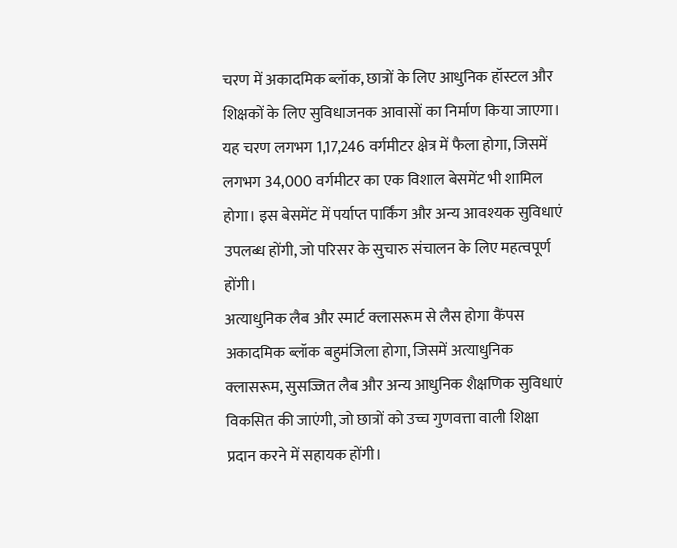चरण में अकादमिक ब्लॉक, छात्रों के लिए आधुनिक हॉस्टल और शिक्षकों के लिए सुविधाजनक आवासों का निर्माण किया जाएगा। यह चरण लगभग 1,17,246 वर्गमीटर क्षेत्र में फैला होगा, जिसमें लगभग 34,000 वर्गमीटर का एक विशाल बेसमेंट भी शामिल होगा। इस बेसमेंट में पर्याप्त पार्किंग और अन्य आवश्यक सुविधाएं उपलब्ध होंगी, जो परिसर के सुचारु संचालन के लिए महत्वपूर्ण होंगी।
अत्याधुनिक लैब और स्मार्ट क्लासरूम से लैस होगा कैंपस
अकादमिक ब्लॉक बहुमंजिला होगा, जिसमें अत्याधुनिक क्लासरूम, सुसज्जित लैब और अन्य आधुनिक शैक्षणिक सुविधाएं विकसित की जाएंगी, जो छात्रों को उच्च गुणवत्ता वाली शिक्षा प्रदान करने में सहायक होंगी।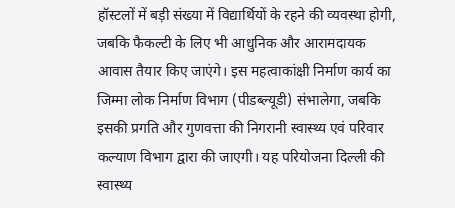हॉस्टलों में बड़ी संख्या में विद्यार्थियों के रहने की व्यवस्था होगी, जबकि फैकल्टी के लिए भी आधुनिक और आरामदायक आवास तैयार किए जाएंगे। इस महत्वाकांक्षी निर्माण कार्य का जिम्मा लोक निर्माण विभाग (पीडब्ल्यूडी) संभालेगा, जबकि इसकी प्रगति और गुणवत्ता की निगरानी स्वास्थ्य एवं परिवार कल्याण विभाग द्वारा की जाएगी। यह परियोजना दिल्ली की स्वास्थ्य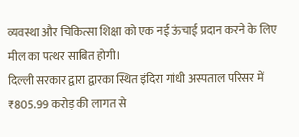व्यवस्था और चिकित्सा शिक्षा को एक नई ऊंचाई प्रदान करने के लिए मील का पत्थर साबित होगी।
दिल्ली सरकार द्वारा द्वारका स्थित इंदिरा गांधी अस्पताल परिसर में ₹805.99 करोड़ की लागत से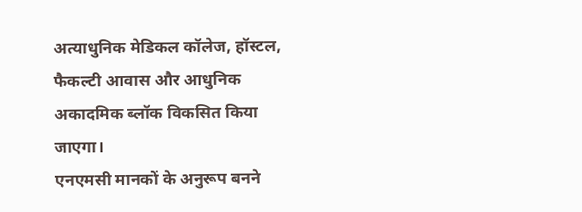अत्याधुनिक मेडिकल कॉलेज, हॉस्टल, फैकल्टी आवास और आधुनिक अकादमिक ब्लॉक विकसित किया जाएगा।
एनएमसी मानकों के अनुरूप बनने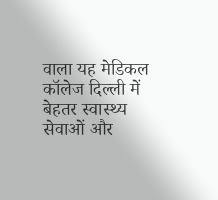वाला यह मेडिकल कॉलेज दिल्ली में बेहतर स्वास्थ्य सेवाओं और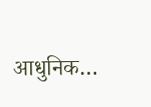आधुनिक…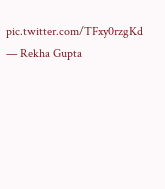pic.twitter.com/TFxy0rzgKd
— Rekha Gupta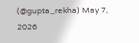(@gupta_rekha) May 7, 2026